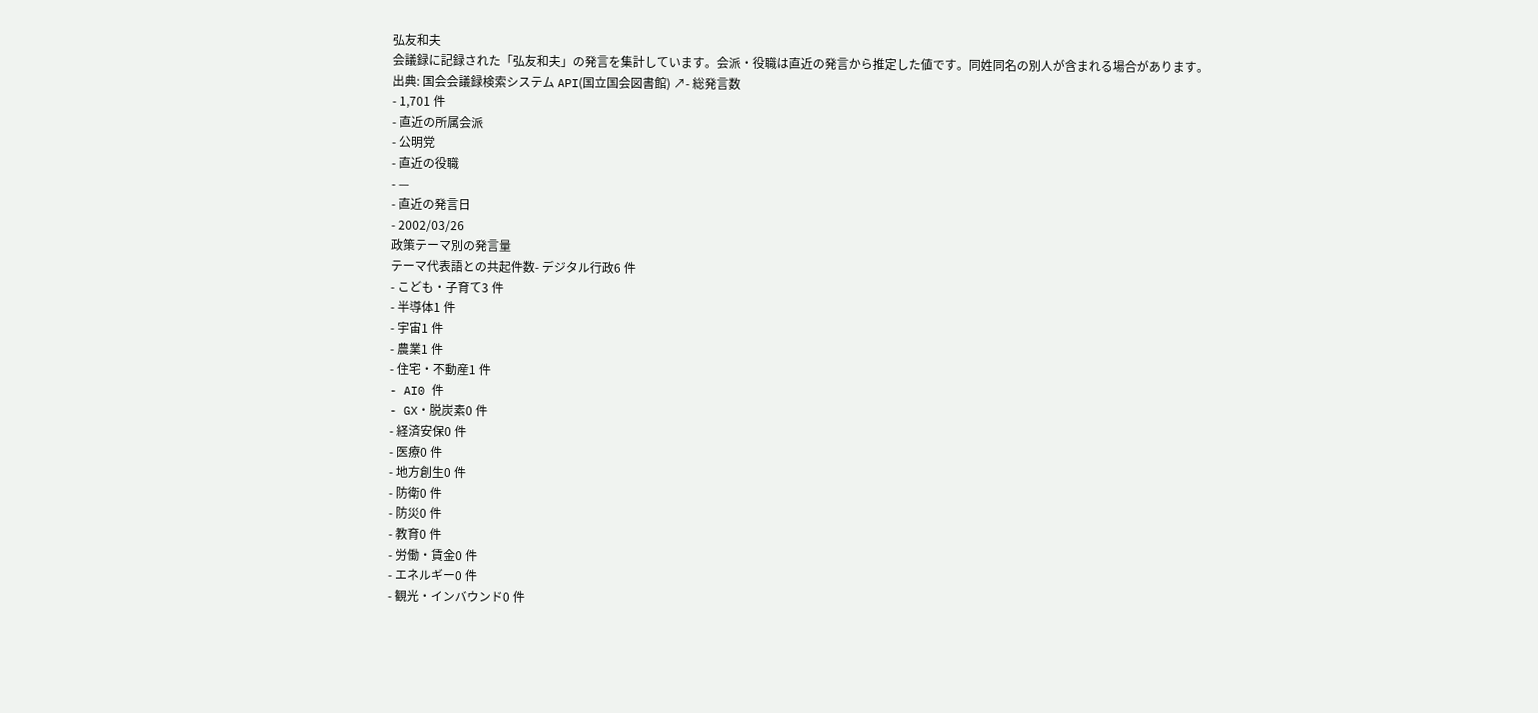弘友和夫
会議録に記録された「弘友和夫」の発言を集計しています。会派・役職は直近の発言から推定した値です。同姓同名の別人が含まれる場合があります。
出典: 国会会議録検索システム API(国立国会図書館) ↗- 総発言数
- 1,701 件
- 直近の所属会派
- 公明党
- 直近の役職
- —
- 直近の発言日
- 2002/03/26
政策テーマ別の発言量
テーマ代表語との共起件数- デジタル行政6 件
- こども・子育て3 件
- 半導体1 件
- 宇宙1 件
- 農業1 件
- 住宅・不動産1 件
- AI0 件
- GX・脱炭素0 件
- 経済安保0 件
- 医療0 件
- 地方創生0 件
- 防衛0 件
- 防災0 件
- 教育0 件
- 労働・賃金0 件
- エネルギー0 件
- 観光・インバウンド0 件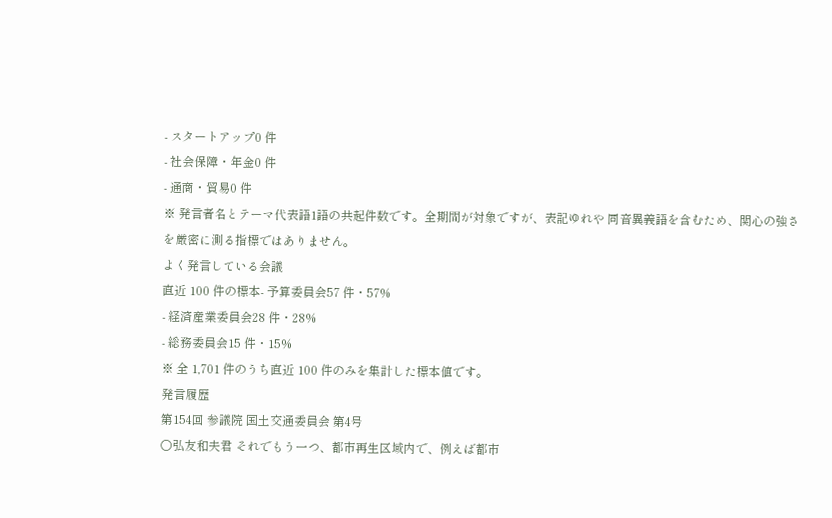- スタートアップ0 件
- 社会保障・年金0 件
- 通商・貿易0 件
※ 発言者名とテーマ代表語1語の共起件数です。全期間が対象ですが、表記ゆれや 同音異義語を含むため、関心の強さを厳密に測る指標ではありません。
よく発言している会議
直近 100 件の標本- 予算委員会57 件・57%
- 経済産業委員会28 件・28%
- 総務委員会15 件・15%
※ 全 1,701 件のうち直近 100 件のみを集計した標本値です。
発言履歴
第154回 参議院 国土交通委員会 第4号
○弘友和夫君 それでもう一つ、都市再生区域内で、例えば都市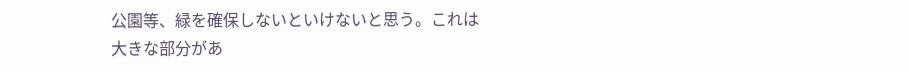公園等、緑を確保しないといけないと思う。これは大きな部分があ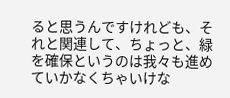ると思うんですけれども、それと関連して、ちょっと、緑を確保というのは我々も進めていかなくちゃいけな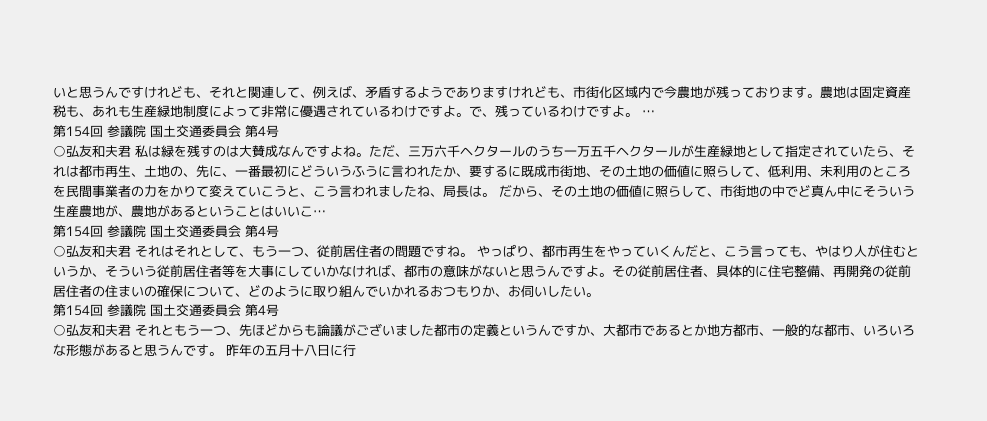いと思うんですけれども、それと関連して、例えば、矛盾するようでありますけれども、市街化区域内で今農地が残っております。農地は固定資産税も、あれも生産緑地制度によって非常に優遇されているわけですよ。で、残っているわけですよ。 …
第154回 参議院 国土交通委員会 第4号
○弘友和夫君 私は緑を残すのは大賛成なんですよね。ただ、三万六千ヘクタールのうち一万五千ヘクタールが生産緑地として指定されていたら、それは都市再生、土地の、先に、一番最初にどういうふうに言われたか、要するに既成市街地、その土地の価値に照らして、低利用、未利用のところを民間事業者の力をかりて変えていこうと、こう言われましたね、局長は。 だから、その土地の価値に照らして、市街地の中でど真ん中にそういう生産農地が、農地があるということはいいこ…
第154回 参議院 国土交通委員会 第4号
○弘友和夫君 それはそれとして、もう一つ、従前居住者の問題ですね。 やっぱり、都市再生をやっていくんだと、こう言っても、やはり人が住むというか、そういう従前居住者等を大事にしていかなければ、都市の意味がないと思うんですよ。その従前居住者、具体的に住宅整備、再開発の従前居住者の住まいの確保について、どのように取り組んでいかれるおつもりか、お伺いしたい。
第154回 参議院 国土交通委員会 第4号
○弘友和夫君 それともう一つ、先ほどからも論議がございました都市の定義というんですか、大都市であるとか地方都市、一般的な都市、いろいろな形態があると思うんです。 昨年の五月十八日に行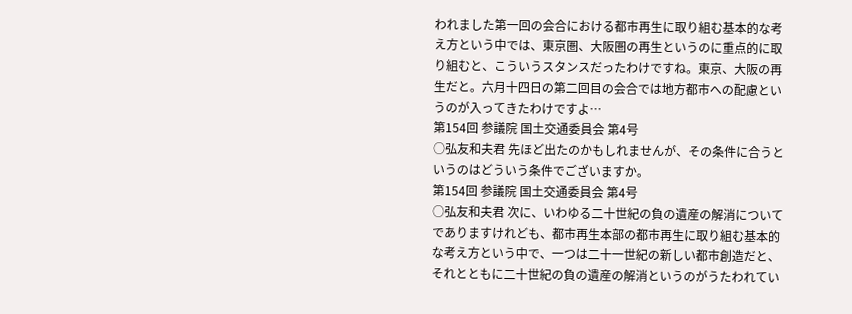われました第一回の会合における都市再生に取り組む基本的な考え方という中では、東京圏、大阪圏の再生というのに重点的に取り組むと、こういうスタンスだったわけですね。東京、大阪の再生だと。六月十四日の第二回目の会合では地方都市への配慮というのが入ってきたわけですよ…
第154回 参議院 国土交通委員会 第4号
○弘友和夫君 先ほど出たのかもしれませんが、その条件に合うというのはどういう条件でございますか。
第154回 参議院 国土交通委員会 第4号
○弘友和夫君 次に、いわゆる二十世紀の負の遺産の解消についてでありますけれども、都市再生本部の都市再生に取り組む基本的な考え方という中で、一つは二十一世紀の新しい都市創造だと、それとともに二十世紀の負の遺産の解消というのがうたわれてい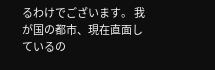るわけでございます。 我が国の都市、現在直面しているの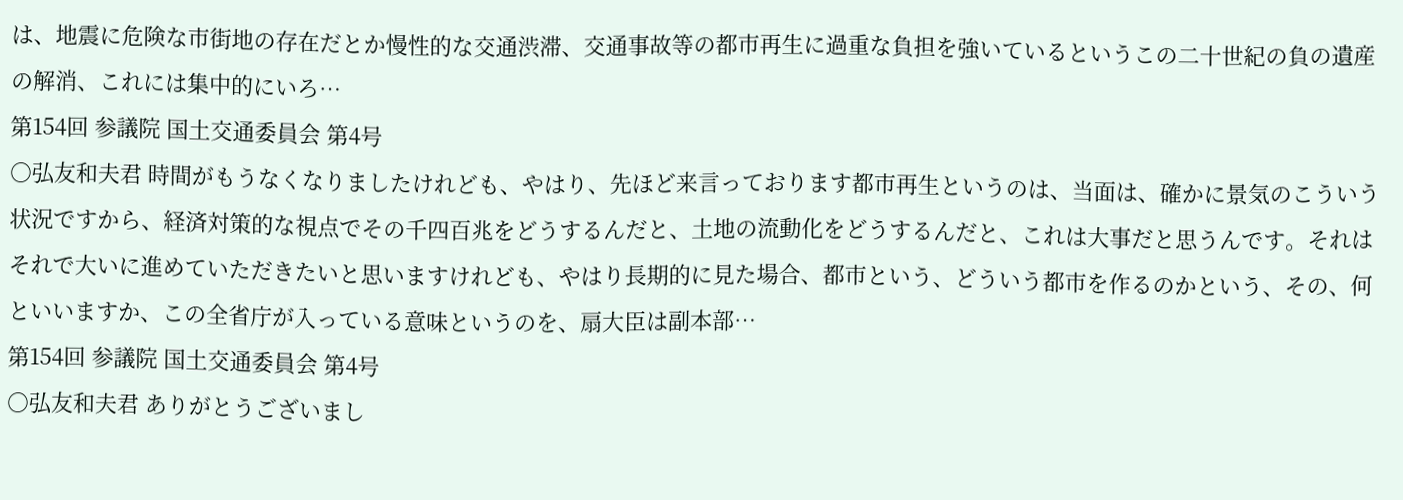は、地震に危険な市街地の存在だとか慢性的な交通渋滞、交通事故等の都市再生に過重な負担を強いているというこの二十世紀の負の遺産の解消、これには集中的にいろ…
第154回 参議院 国土交通委員会 第4号
○弘友和夫君 時間がもうなくなりましたけれども、やはり、先ほど来言っております都市再生というのは、当面は、確かに景気のこういう状況ですから、経済対策的な視点でその千四百兆をどうするんだと、土地の流動化をどうするんだと、これは大事だと思うんです。それはそれで大いに進めていただきたいと思いますけれども、やはり長期的に見た場合、都市という、どういう都市を作るのかという、その、何といいますか、この全省庁が入っている意味というのを、扇大臣は副本部…
第154回 参議院 国土交通委員会 第4号
○弘友和夫君 ありがとうございまし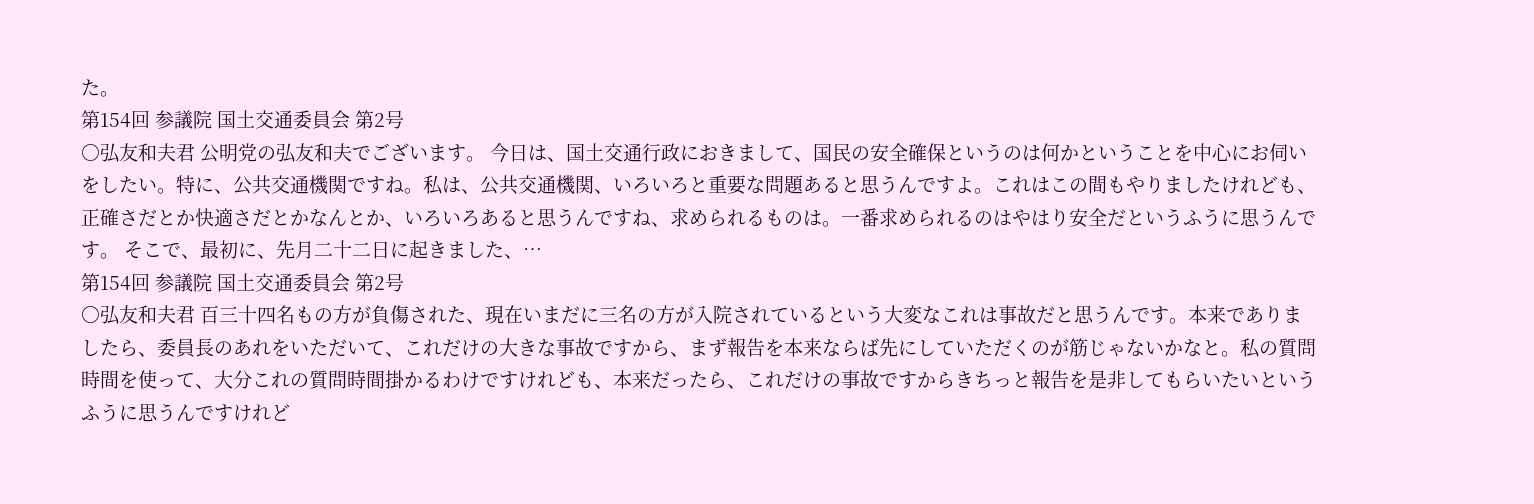た。
第154回 参議院 国土交通委員会 第2号
○弘友和夫君 公明党の弘友和夫でございます。 今日は、国土交通行政におきまして、国民の安全確保というのは何かということを中心にお伺いをしたい。特に、公共交通機関ですね。私は、公共交通機関、いろいろと重要な問題あると思うんですよ。これはこの間もやりましたけれども、正確さだとか快適さだとかなんとか、いろいろあると思うんですね、求められるものは。一番求められるのはやはり安全だというふうに思うんです。 そこで、最初に、先月二十二日に起きました、…
第154回 参議院 国土交通委員会 第2号
○弘友和夫君 百三十四名もの方が負傷された、現在いまだに三名の方が入院されているという大変なこれは事故だと思うんです。本来でありましたら、委員長のあれをいただいて、これだけの大きな事故ですから、まず報告を本来ならば先にしていただくのが筋じゃないかなと。私の質問時間を使って、大分これの質問時間掛かるわけですけれども、本来だったら、これだけの事故ですからきちっと報告を是非してもらいたいというふうに思うんですけれど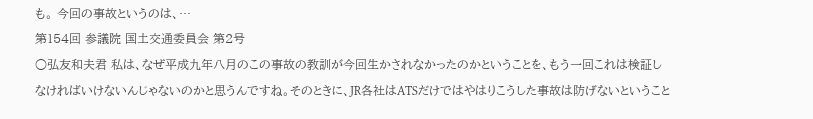も。 今回の事故というのは、…
第154回 参議院 国土交通委員会 第2号
○弘友和夫君 私は、なぜ平成九年八月のこの事故の教訓が今回生かされなかったのかということを、もう一回これは検証しなければいけないんじゃないのかと思うんですね。そのときに、JR各社はATSだけではやはりこうした事故は防げないということ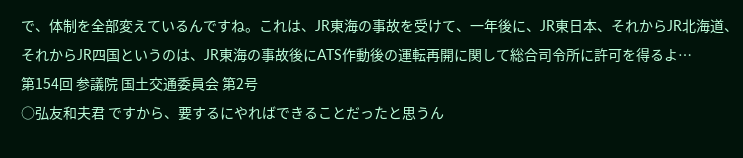で、体制を全部変えているんですね。これは、JR東海の事故を受けて、一年後に、JR東日本、それからJR北海道、それからJR四国というのは、JR東海の事故後にATS作動後の運転再開に関して総合司令所に許可を得るよ…
第154回 参議院 国土交通委員会 第2号
○弘友和夫君 ですから、要するにやればできることだったと思うん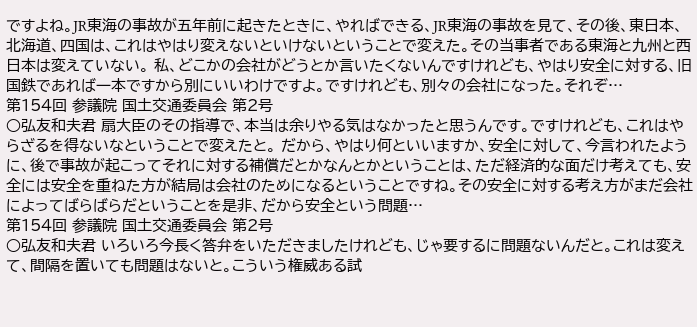ですよね。JR東海の事故が五年前に起きたときに、やればできる、JR東海の事故を見て、その後、東日本、北海道、四国は、これはやはり変えないといけないということで変えた。その当事者である東海と九州と西日本は変えていない。 私、どこかの会社がどうとか言いたくないんですけれども、やはり安全に対する、旧国鉄であれば一本ですから別にいいわけですよ。ですけれども、別々の会社になった。それぞ…
第154回 参議院 国土交通委員会 第2号
○弘友和夫君 扇大臣のその指導で、本当は余りやる気はなかったと思うんです。ですけれども、これはやらざるを得ないなということで変えたと。 だから、やはり何といいますか、安全に対して、今言われたように、後で事故が起こってそれに対する補償だとかなんとかということは、ただ経済的な面だけ考えても、安全には安全を重ねた方が結局は会社のためになるということですね。その安全に対する考え方がまだ会社によってばらばらだということを是非、だから安全という問題…
第154回 参議院 国土交通委員会 第2号
○弘友和夫君 いろいろ今長く答弁をいただきましたけれども、じゃ要するに問題ないんだと。これは変えて、間隔を置いても問題はないと。こういう権威ある試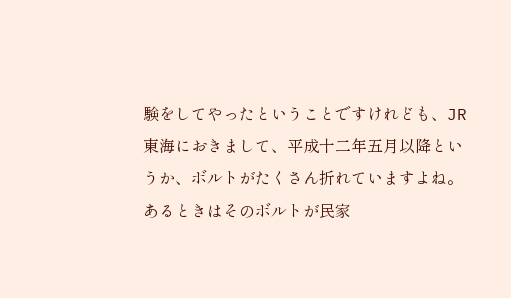験をしてやったということですけれども、JR東海におきまして、平成十二年五月以降というか、ボルトがたくさん折れていますよね。あるときはそのボルトが民家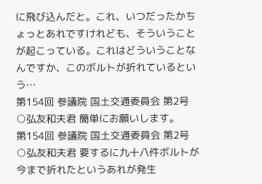に飛び込んだと。これ、いつだったかちょっとあれですけれども、そういうことが起こっている。これはどういうことなんですか、このボルトが折れているという…
第154回 参議院 国土交通委員会 第2号
○弘友和夫君 簡単にお願いします。
第154回 参議院 国土交通委員会 第2号
○弘友和夫君 要するに九十八件ボルトが今まで折れたというあれが発生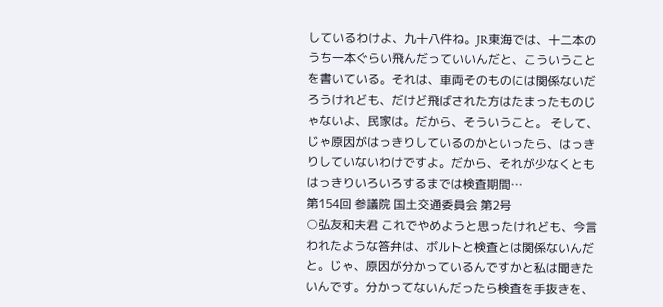しているわけよ、九十八件ね。JR東海では、十二本のうち一本ぐらい飛んだっていいんだと、こういうことを書いている。それは、車両そのものには関係ないだろうけれども、だけど飛ばされた方はたまったものじゃないよ、民家は。だから、そういうこと。 そして、じゃ原因がはっきりしているのかといったら、はっきりしていないわけですよ。だから、それが少なくともはっきりいろいろするまでは検査期間…
第154回 参議院 国土交通委員会 第2号
○弘友和夫君 これでやめようと思ったけれども、今言われたような答弁は、ボルトと検査とは関係ないんだと。じゃ、原因が分かっているんですかと私は聞きたいんです。分かってないんだったら検査を手抜きを、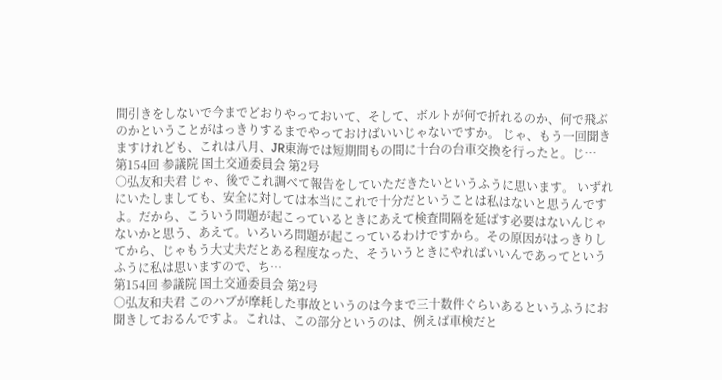間引きをしないで今までどおりやっておいて、そして、ボルトが何で折れるのか、何で飛ぶのかということがはっきりするまでやっておけばいいじゃないですか。 じゃ、もう一回聞きますけれども、これは八月、JR東海では短期間もの間に十台の台車交換を行ったと。じ…
第154回 参議院 国土交通委員会 第2号
○弘友和夫君 じゃ、後でこれ調べて報告をしていただきたいというふうに思います。 いずれにいたしましても、安全に対しては本当にこれで十分だということは私はないと思うんですよ。だから、こういう問題が起こっているときにあえて検査間隔を延ばす必要はないんじゃないかと思う、あえて。いろいろ問題が起こっているわけですから。その原因がはっきりしてから、じゃもう大丈夫だとある程度なった、そういうときにやればいいんであってというふうに私は思いますので、ち…
第154回 参議院 国土交通委員会 第2号
○弘友和夫君 このハブが摩耗した事故というのは今まで三十数件ぐらいあるというふうにお聞きしておるんですよ。これは、この部分というのは、例えば車検だと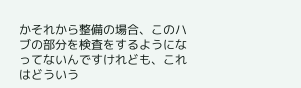かそれから整備の場合、このハブの部分を検査をするようになってないんですけれども、これはどういう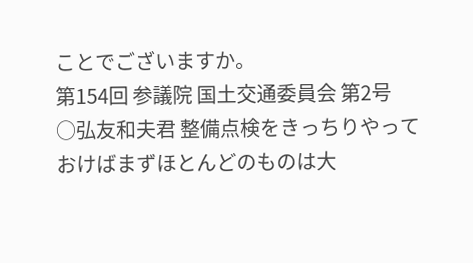ことでございますか。
第154回 参議院 国土交通委員会 第2号
○弘友和夫君 整備点検をきっちりやっておけばまずほとんどのものは大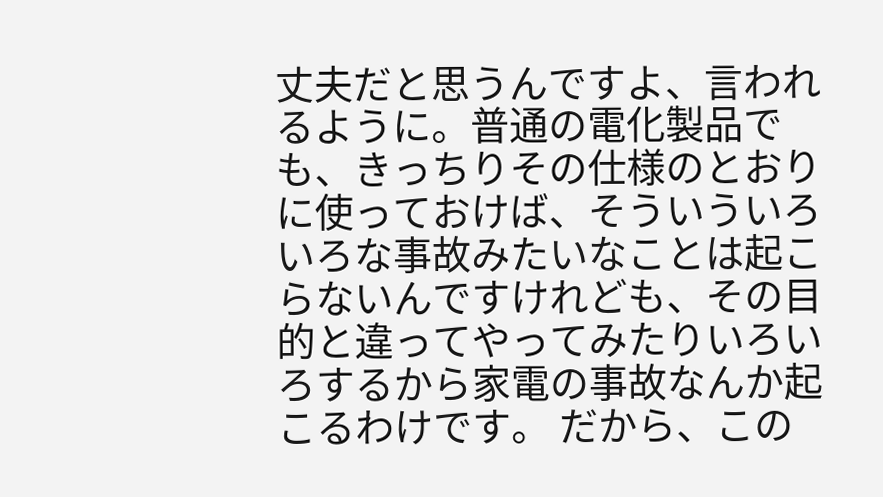丈夫だと思うんですよ、言われるように。普通の電化製品でも、きっちりその仕様のとおりに使っておけば、そういういろいろな事故みたいなことは起こらないんですけれども、その目的と違ってやってみたりいろいろするから家電の事故なんか起こるわけです。 だから、この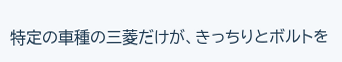特定の車種の三菱だけが、きっちりとボルトを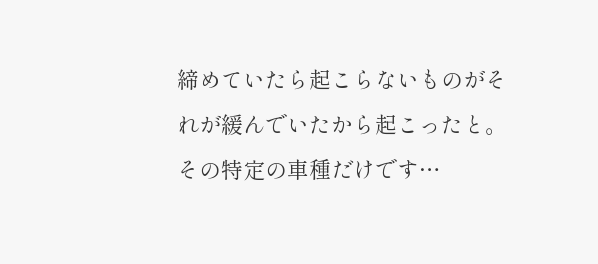締めていたら起こらないものがそれが緩んでいたから起こったと。その特定の車種だけです…